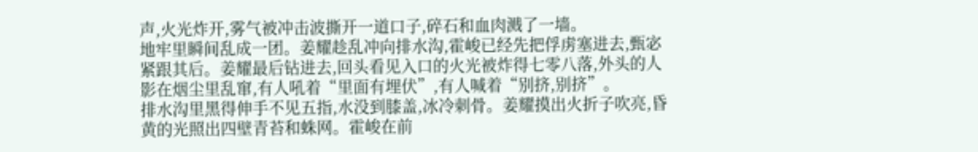声,火光炸开,雾气被冲击波撕开一道口子,碎石和血肉溅了一墙。
地牢里瞬间乱成一团。姜耀趁乱冲向排水沟,霍峻已经先把俘虏塞进去,甄宓紧跟其后。姜耀最后钻进去,回头看见入口的火光被炸得七零八落,外头的人影在烟尘里乱窜,有人吼着“里面有埋伏”,有人喊着“别挤,别挤”。
排水沟里黑得伸手不见五指,水没到膝盖,冰冷刺骨。姜耀摸出火折子吹亮,昏黄的光照出四壁青苔和蛛网。霍峻在前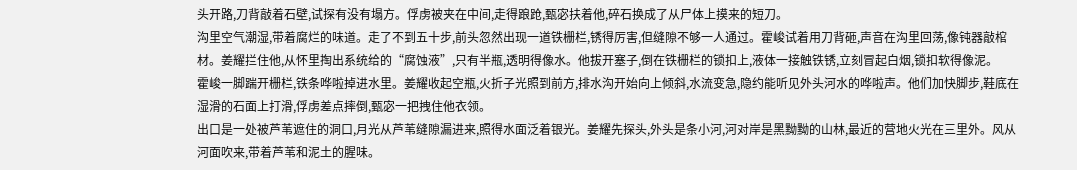头开路,刀背敲着石壁,试探有没有塌方。俘虏被夹在中间,走得踉跄,甄宓扶着他,碎石换成了从尸体上摸来的短刀。
沟里空气潮湿,带着腐烂的味道。走了不到五十步,前头忽然出现一道铁栅栏,锈得厉害,但缝隙不够一人通过。霍峻试着用刀背砸,声音在沟里回荡,像钝器敲棺材。姜耀拦住他,从怀里掏出系统给的“腐蚀液”,只有半瓶,透明得像水。他拔开塞子,倒在铁栅栏的锁扣上,液体一接触铁锈,立刻冒起白烟,锁扣软得像泥。
霍峻一脚踹开栅栏,铁条哗啦掉进水里。姜耀收起空瓶,火折子光照到前方,排水沟开始向上倾斜,水流变急,隐约能听见外头河水的哗啦声。他们加快脚步,鞋底在湿滑的石面上打滑,俘虏差点摔倒,甄宓一把拽住他衣领。
出口是一处被芦苇遮住的洞口,月光从芦苇缝隙漏进来,照得水面泛着银光。姜耀先探头,外头是条小河,河对岸是黑黝黝的山林,最近的营地火光在三里外。风从河面吹来,带着芦苇和泥土的腥味。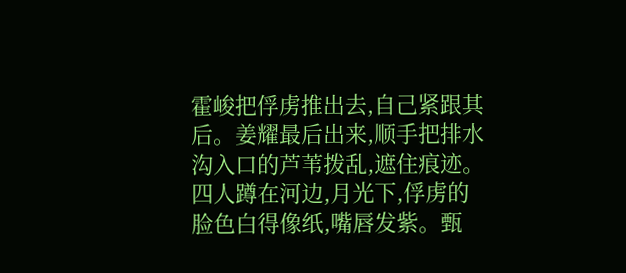霍峻把俘虏推出去,自己紧跟其后。姜耀最后出来,顺手把排水沟入口的芦苇拨乱,遮住痕迹。四人蹲在河边,月光下,俘虏的脸色白得像纸,嘴唇发紫。甄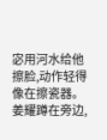宓用河水给他擦脸,动作轻得像在擦瓷器。
姜耀蹲在旁边,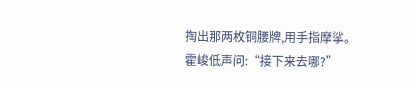掏出那两枚铜腰牌,用手指摩挲。霍峻低声问:“接下来去哪?”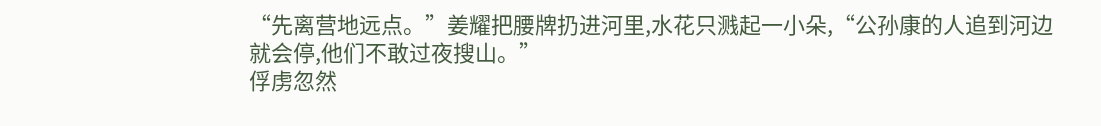“先离营地远点。”姜耀把腰牌扔进河里,水花只溅起一小朵,“公孙康的人追到河边就会停,他们不敢过夜搜山。”
俘虏忽然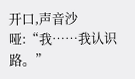开口,声音沙哑:“我……我认识路。”